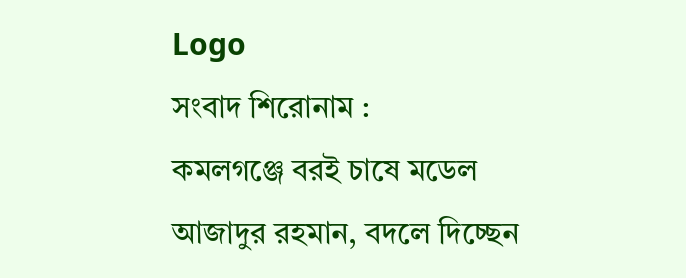Logo
সংবাদ শিরোনাম :
কমলগঞ্জে বরই চাষে মডেল আজাদুর রহমান, বদলে দিচ্ছেন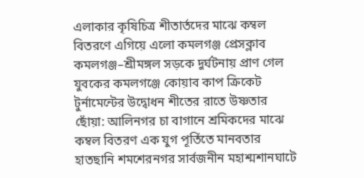এলাকার কৃষিচিত্র শীতার্তদের মাঝে কম্বল বিতরণে এগিয়ে এলো কমলগঞ্জ প্রেসক্লাব কমলগঞ্জ–শ্রীমঙ্গল সড়কে দুর্ঘটনায় প্রাণ গেল যুবকের কমলগঞ্জে কোয়াব কাপ ক্রিকেট টুর্নামেন্টের উদ্বোধন শীতের রাতে উষ্ণতার ছোঁয়া: আলিনগর চা বাগানে শ্রমিকদের মাঝে কম্বল বিতরণ এক যুগ পূর্তিতে মানবতার হাতছানি শমশেরনগর সার্বজনীন মহাশ্মশানঘাটে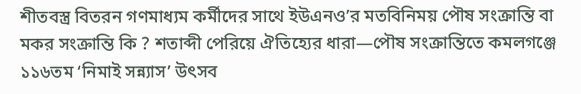শীতবস্ত্র বিতরন গণমাধ্যম কর্মীদের সাথে ইউএনও’র মতবিনিময় পৌষ সংক্রান্তি বা মকর সংক্রান্তি কি ? শতাব্দী পেরিয়ে ঐতিহ্যের ধারা—পৌষ সংক্রান্তিতে কমলগঞ্জে ১১৬তম ‘নিমাই সন্ন্যাস’ উৎসব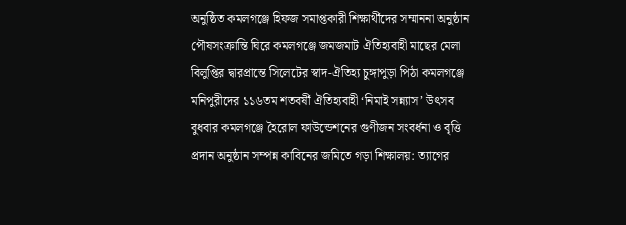অনুষ্ঠিত কমলগঞ্জে হিফজ সমাপ্তকারী শিক্ষার্থীদের সম্মাননা অনুষ্ঠান পৌষসংক্রান্তি ঘিরে কমলগঞ্জে জমজমাট ঐতিহ্যবাহী মাছের মেলা বিলুপ্তির দ্বারপ্রান্তে সিলেটের স্বাদ-ঐতিহ্য চুঙ্গাপুড়া পিঠা কমলগঞ্জে মনিপুরীদের ১১৬তম শতবর্ষী ঐতিহ্যবাহী ‘নিমাই সন্ন্যাস’ উৎসব বুধবার কমলগঞ্জে হৈরোল ফাউন্ডেশনের গুণীজন সংবর্ধনা ও বৃত্তি প্রদান অনুষ্ঠান সম্পন্ন কাবিনের জমিতে গড়া শিক্ষালয়: ত্যাগের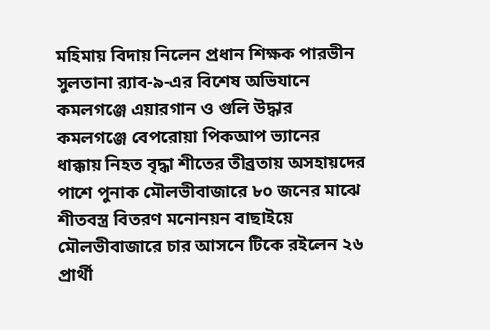মহিমায় বিদায় নিলেন প্রধান শিক্ষক পারভীন সুলতানা র‌্যাব-৯-এর বিশেষ অভিযানে কমলগঞ্জে এয়ারগান ও গুলি উদ্ধার কমলগঞ্জে বেপরোয়া পিকআপ ভ্যানের ধাক্কায় নিহত বৃদ্ধা শীতের তীব্রতায় অসহায়দের পাশে পুনাক মৌলভীবাজারে ৮০ জনের মাঝে শীতবস্ত্র বিতরণ মনোনয়ন বাছাইয়ে মৌলভীবাজারে চার আসনে টিকে রইলেন ২৬ প্রার্থী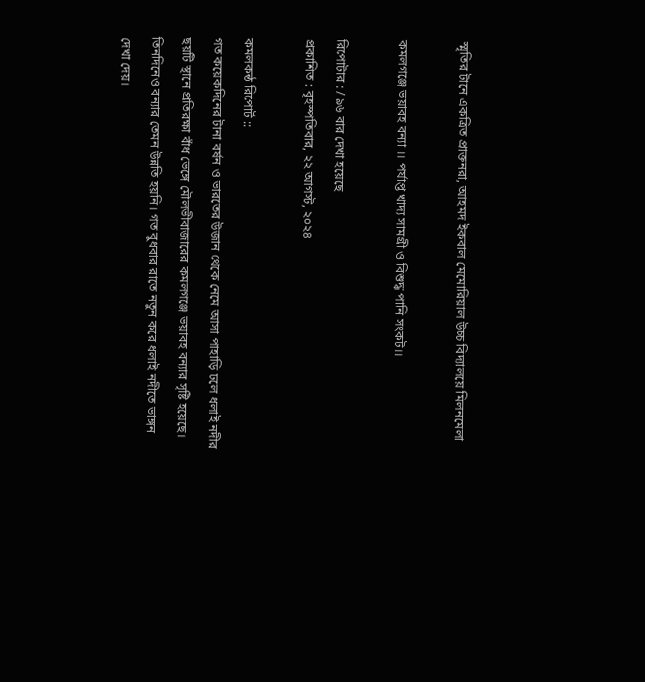স্মৃতির টানে একত্রিত প্রাক্তনরা, আহমদ ইকবাল মেমোরিয়াল উচ্চ বিদ্যালয়ে মিলনমেলা

কমলগঞ্জে ভয়াবহ বন্যা ।। পর্যাপ্ত খাদ্য সামগ্রী ও বিশুদ্ধ পানি সংকট।।

রিপোটার : / ৯৬ বার দেখা হয়েছে
প্রকাশিত : বৃহস্পতিবার, ২২ আগস্ট, ২০২৪

কমলকন্ঠ রিপোর্ট ::
গত কয়েকদিনের টানা বর্ষন ও ভারতের উজান থেকে নেমে আসা পাহাড়ি ঢলে ধলাই নদীর ছয়টি স্থানে প্রতিরক্ষা বাঁধ ভেঙ্গে মৌলভীবাজারের কমলগঞ্জে ভয়াবহ বন্যার সৃষ্টি হয়েছে। তিনদিনেও বন্যার তেমন উন্নতি হয়নি। গত বুধবার রাতে নতুন করে ধলাই নদীতে ভাঙ্গন দেখা দেয়।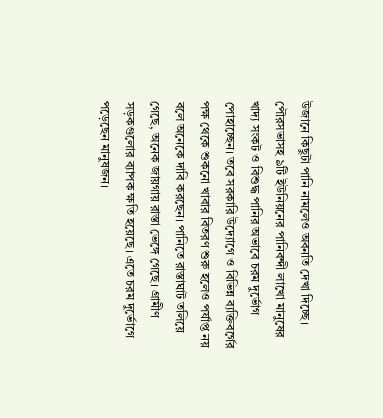উজানে কিছুটা পানি নামলেও অবনতি দেখা দিচ্ছে। পৌরসভাসহ ৯টি ইউনিয়নের পানিবন্দী লাখো মানুষের খাদ্য সংকট ও বিশুদ্ধ পানির অভাবে চরম দুর্ভোগ পোহাচ্ছেন। তবে সরকারি উদ্যোগে ও বিভিন্ন ব্যক্তিবর্গের পক্ষ থেকে শুকনো খাবার বিতরণ শুরু হলেও পর্যাপ্ত নয় বলে অনেকে দাবি করছেন। পানিতে রাস্তাঘাট তলিয়ে গেছে, অনেক জায়গায় রাস্তা ভেঙ্গে গেছে। গ্রামীণ সড়কগুলোর ব্যাপক ক্ষতি হয়েছে। এতে চরম দুর্ভোগে পড়েছেন মানুষজন।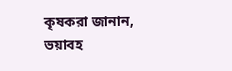কৃষকরা জানান, ভয়াবহ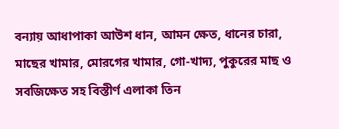বন্যায় আধাপাকা আউশ ধান, আমন ক্ষেত, ধানের চারা, মাছের খামার, মোরগের খামার, গো-খাদ্য, পুকুরের মাছ ও সবজিক্ষেত সহ বিস্তীর্ণ এলাকা তিন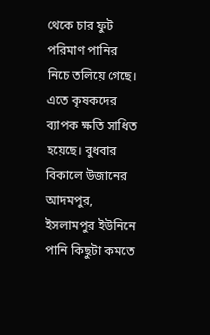থেকে চার ফুট পরিমাণ পানির নিচে তলিয়ে গেছে। এতে কৃষকদের ব্যাপক ক্ষতি সাধিত হয়েছে। বুধবার বিকালে উজানের আদমপুর, ইসলামপুর ইউনিনে পানি কিছুটা কমতে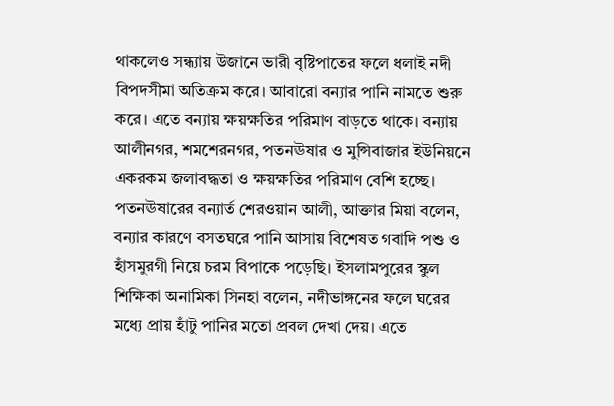থাকলেও সন্ধ্যায় উজানে ভারী বৃষ্টিপাতের ফলে ধলাই নদী বিপদসীমা অতিক্রম করে। আবারো বন্যার পানি নামতে শুরু করে। এতে বন্যায় ক্ষয়ক্ষতির পরিমাণ বাড়তে থাকে। বন্যায় আলীনগর, শমশেরনগর, পতনঊষার ও মুন্সিবাজার ইউনিয়নে একরকম জলাবদ্ধতা ও ক্ষয়ক্ষতির পরিমাণ বেশি হচ্ছে।
পতনঊষারের বন্যার্ত শেরওয়ান আলী, আক্তার মিয়া বলেন, বন্যার কারণে বসতঘরে পানি আসায় বিশেষত গবাদি পশু ও হাঁসমুরগী নিয়ে চরম বিপাকে পড়েছি। ইসলামপুরের স্কুল শিক্ষিকা অনামিকা সিনহা বলেন, নদীভাঙ্গনের ফলে ঘরের মধ্যে প্রায় হাঁটু পানির মতো প্রবল দেখা দেয়। এতে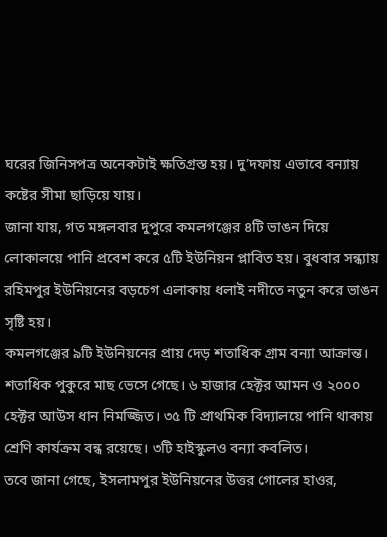ঘরের জিনিসপত্র অনেকটাই ক্ষতিগ্রস্ত হয়। দু’দফায় এভাবে বন্যায় কষ্টের সীমা ছাড়িয়ে যায়।
জানা যায়, গত মঙ্গলবার দুপুরে কমলগঞ্জের ৪টি ভাঙন দিয়ে লোকালয়ে পানি প্রবেশ করে ৫টি ইউনিয়ন প্লাবিত হয়। বুধবার সন্ধ্যায় রহিমপুর ইউনিয়নের বড়চেগ এলাকায় ধলাই নদীতে নতুন করে ভাঙন সৃষ্টি হয়।
কমলগঞ্জের ৯টি ইউনিয়নের প্রায় দেড় শতাধিক গ্রাম বন্যা আক্রান্ত। শতাধিক পুকুরে মাছ ভেসে গেছে। ৬ হাজার হেক্টর আমন ও ২০০০ হেক্টর আউস ধান নিমজ্জিত। ৩৫ টি প্রাথমিক বিদ্যালয়ে পানি থাকায় শ্রেণি কার্যক্রম বন্ধ রয়েছে। ৩টি হাইস্কুলও বন্যা কবলিত।
তবে জানা গেছে, ইসলামপুর ইউনিয়নের উত্তর গোলের হাওর,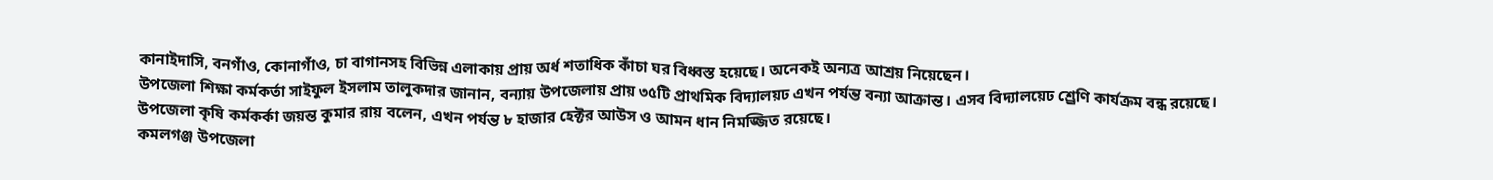কানাইদাসি, বনগাঁও, কোনাগাঁও, চা বাগানসহ বিভিন্ন এলাকায় প্রায় অর্ধ শতাধিক কাঁচা ঘর বিধ্বস্ত হয়েছে। অনেকই অন্যত্র আশ্রয় নিয়েছেন।
উপজেলা শিক্ষা কর্মকর্তা সাইফুল ইসলাম তালুকদার জানান, বন্যায় উপজেলায় প্রায় ৩৫টি প্রাথমিক বিদ্যালয়ঢ এখন পর্যন্ত বন্যা আক্রান্ত। এসব বিদ্যালয়েঢ শ্র্রেণি কার্যক্রম বন্ধ রয়েছে।
উপজেলা কৃষি কর্মকর্কা জয়ন্ত কুমার রায় বলেন, এখন পর্যন্ত ৮ হাজার হেক্টর আউস ও আমন ধান নিমজ্জিত রয়েছে।
কমলগঞ্জ উপজেলা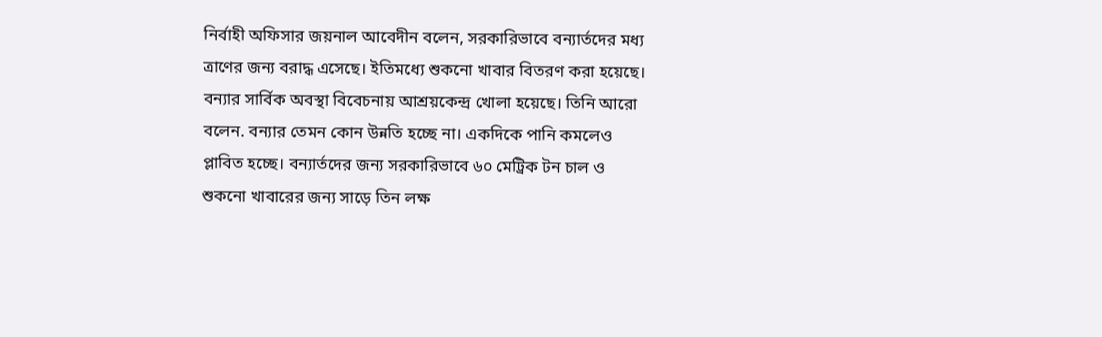নির্বাহী অফিসার জয়নাল আবেদীন বলেন, সরকারিভাবে বন্যার্তদের মধ্য ত্রাণের জন্য বরাদ্ধ এসেছে। ইতিমধ্যে শুকনো খাবার বিতরণ করা হয়েছে। বন্যার সার্বিক অবস্থা বিবেচনায় আশ্রয়কেন্দ্র খোলা হয়েছে। তিনি আরো বলেন. বন্যার তেমন কোন উন্নতি হচ্ছে না। একদিকে পানি কমলেও প্লাবিত হচ্ছে। বন্যার্তদের জন্য সরকারিভাবে ৬০ মেট্রিক টন চাল ও শুকনো খাবারের জন্য সাড়ে তিন লক্ষ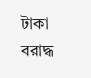টাকা বরাদ্ধ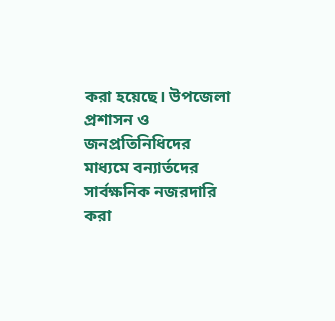করা হয়েছে। উপজেলা প্রশাসন ও জনপ্রতিনিধিদের মাধ্যমে বন্যার্তদের সার্বক্ষনিক নজরদারি করা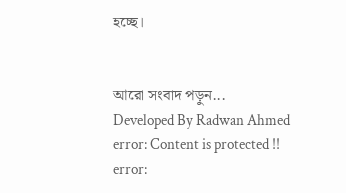হচ্ছে।


আরো সংবাদ পড়ুন...
Developed By Radwan Ahmed
error: Content is protected !!
error: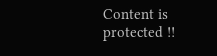Content is protected !!